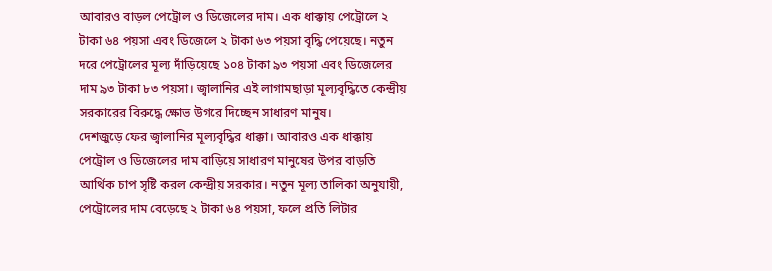আবারও বাড়ল পেট্রোল ও ডিজেলের দাম। এক ধাক্কায় পেট্রোলে ২ টাকা ৬৪ পয়সা এবং ডিজেলে ২ টাকা ৬৩ পয়সা বৃদ্ধি পেয়েছে। নতুন দরে পেট্রোলের মূল্য দাঁড়িয়েছে ১০৪ টাকা ৯৩ পয়সা এবং ডিজেলের দাম ৯৩ টাকা ৮৩ পয়সা। জ্বালানির এই লাগামছাড়া মূল্যবৃদ্ধিতে কেন্দ্রীয় সরকারের বিরুদ্ধে ক্ষোভ উগরে দিচ্ছেন সাধারণ মানুষ।
দেশজুড়ে ফের জ্বালানির মূল্যবৃদ্ধির ধাক্কা। আবারও এক ধাক্কায় পেট্রোল ও ডিজেলের দাম বাড়িয়ে সাধারণ মানুষের উপর বাড়তি আর্থিক চাপ সৃষ্টি করল কেন্দ্রীয় সরকার। নতুন মূল্য তালিকা অনুযায়ী, পেট্রোলের দাম বেড়েছে ২ টাকা ৬৪ পয়সা, ফলে প্রতি লিটার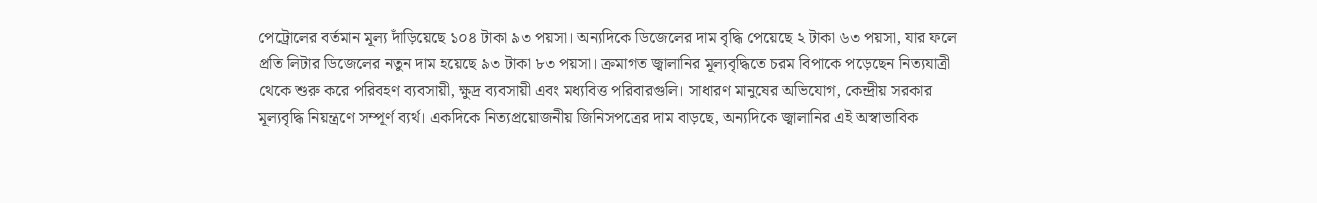পেট্রোলের বর্তমান মূল্য দাঁড়িয়েছে ১০৪ টাকা ৯৩ পয়সা। অন্যদিকে ডিজেলের দাম বৃদ্ধি পেয়েছে ২ টাকা ৬৩ পয়সা, যার ফলে প্রতি লিটার ডিজেলের নতুন দাম হয়েছে ৯৩ টাকা ৮৩ পয়সা। ক্রমাগত জ্বালানির মূল্যবৃদ্ধিতে চরম বিপাকে পড়েছেন নিত্যযাত্রী থেকে শুরু করে পরিবহণ ব্যবসায়ী, ক্ষুদ্র ব্যবসায়ী এবং মধ্যবিত্ত পরিবারগুলি। সাধারণ মানুষের অভিযোগ, কেন্দ্রীয় সরকার মূল্যবৃদ্ধি নিয়ন্ত্রণে সম্পূর্ণ ব্যর্থ। একদিকে নিত্যপ্রয়োজনীয় জিনিসপত্রের দাম বাড়ছে, অন্যদিকে জ্বালানির এই অস্বাভাবিক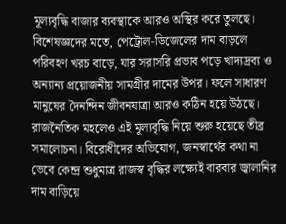মূল্যবৃদ্ধি বাজার ব্যবস্থাকে আরও অস্থির করে তুলছে। বিশেষজ্ঞদের মতে, পেট্রোল-ডিজেলের দাম বাড়লে পরিবহণ খরচ বাড়ে, যার সরাসরি প্রভাব পড়ে খাদ্যদ্রব্য ও অন্যান্য প্রয়োজনীয় সামগ্রীর দামের উপর। ফলে সাধারণ মানুষের দৈনন্দিন জীবনযাত্রা আরও কঠিন হয়ে উঠছে।
রাজনৈতিক মহলেও এই মূল্যবৃদ্ধি নিয়ে শুরু হয়েছে তীব্র সমালোচনা। বিরোধীদের অভিযোগ, জনস্বার্থের কথা না ভেবে কেন্দ্র শুধুমাত্র রাজস্ব বৃদ্ধির লক্ষ্যেই বারবার জ্বালানির দাম বাড়িয়ে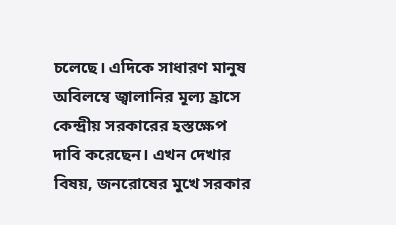চলেছে। এদিকে সাধারণ মানুষ অবিলম্বে জ্বালানির মূল্য হ্রাসে কেন্দ্রীয় সরকারের হস্তক্ষেপ দাবি করেছেন। এখন দেখার বিষয়, জনরোষের মুখে সরকার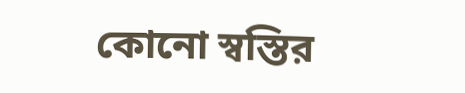কোনো স্বস্তির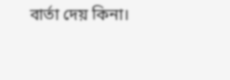বার্তা দেয় কিনা।